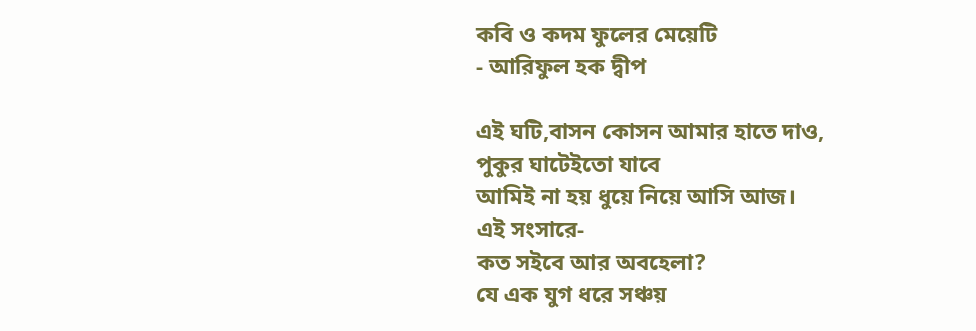কবি ও কদম ফুলের মেয়েটি
- আরিফুল হক দ্বীপ

এই ঘটি,বাসন কোসন আমার হাতে দাও,
পুকুর ঘাটেইতো যাবে
আমিই না হয় ধুয়ে নিয়ে আসি আজ।
এই সংসারে-
কত সইবে আর অবহেলা?
যে এক যুগ ধরে সঞ্চয়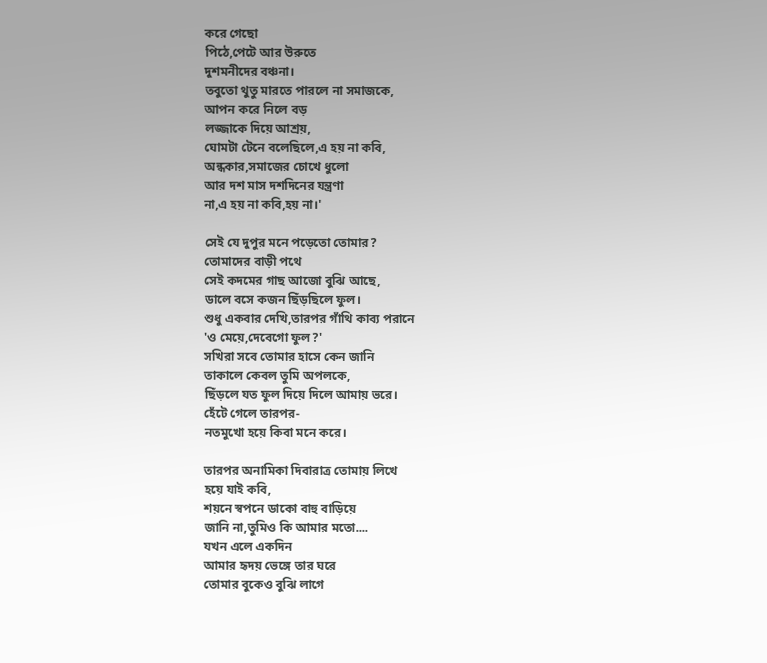করে গেছো
পিঠে,পেটে আর উরুতে
দুশমনীদের বঞ্চনা।
তবুতো থুতু মারতে পারলে না সমাজকে,
আপন করে নিলে বড়
লজ্জাকে দিয়ে আশ্রয়,
ঘোমটা টেনে বলেছিলে,এ হয় না কবি,
অন্ধকার,সমাজের চোখে ধুলো
আর দশ মাস দশদিনের যন্ত্রণা
না,এ হয় না কবি,হয় না।'

সেই যে দুপুর মনে পড়েতো তোমার?
তোমাদের বাড়ী পথে
সেই কদমের গাছ আজো বুঝি আছে,
ডালে বসে কজন ছিঁড়ছিলে ফুল।
শুধু একবার দেখি,তারপর গাঁথি কাব্য পরানে
'ও মেয়ে,দেবেগো ফুল?'
সখিরা সবে তোমার হাসে কেন জানি
তাকালে কেবল তুমি অপলকে,
ছিঁড়লে যত ফুল দিয়ে দিলে আমায় ভরে।
হেঁটে গেলে তারপর-
নতমুখো হয়ে কিবা মনে করে।

তারপর অনামিকা দিবারাত্র তোমায় লিখে
হয়ে যাই কবি,
শয়নে স্বপনে ডাকো বাহু বাড়িয়ে
জানি না,তুমিও কি আমার মতো....
যখন এলে একদিন
আমার হৃদয় ভেঙ্গে তার ঘরে
তোমার বুকেও বুঝি লাগে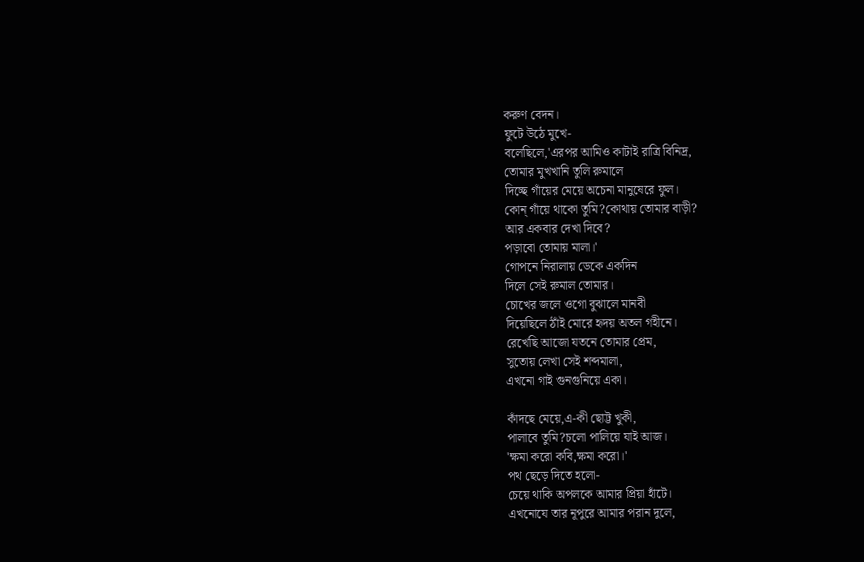করুণ বেদন।
ফুটে উঠে মুখে-
বলেছিলে,'এরপর আমিও কাটাই রাত্রি বিনিদ্র,
তোমার মুখখানি তুলি রুমালে
দিচ্ছে গাঁয়ের মেয়ে অচেনা মানুষেরে ফুল।
কোন্ গাঁয়ে থাকো তুমি?কোথায় তোমার বাড়ী?
আর একবার দেখা দিবে?
পড়াবো তোমায় মালা।'
গোপনে নিরালায় ডেকে একদিন
দিলে সেই রুমাল তোমার।
চোখের জলে ওগো বুঝালে মানবী
দিয়েছিলে ঠাঁই মোরে হৃদয় অতল গহীনে।
রেখেছি আজো যতনে তোমার প্রেম,
সুতোয় লেখা সেই শব্দমালা,
এখনো গাই গুনগুনিয়ে একা।

কাঁদছে মেয়ে,এ-কী ছোট্ট খুকী,
পালাবে তুমি?চলো পালিয়ে যাই আজ।
'ক্ষমা করো কবি,ক্ষমা করো।'
পথ ছেড়ে দিতে হলো-
চেয়ে থাকি অপলকে আমার প্রিয়া হাঁটে।
এখনোযে তার নূপুরে আমার পরান দুলে,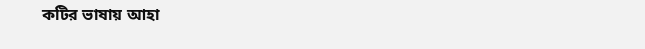কটির ভাষায় আহা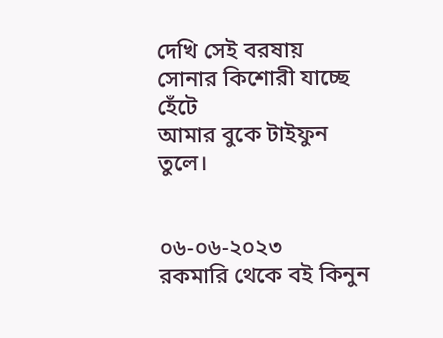দেখি সেই বরষায়
সোনার কিশোরী যাচ্ছে হেঁটে
আমার বুকে টাইফুন তুলে।


০৬-০৬-২০২৩
রকমারি থেকে বই কিনুন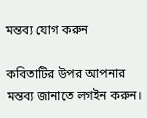মন্তব্য যোগ করুন

কবিতাটির উপর আপনার মন্তব্য জানাতে লগইন করুন।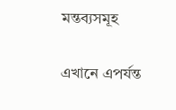মন্তব্যসমূহ

এখানে এপর্যন্ত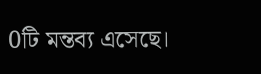0টি মন্তব্য এসেছে।